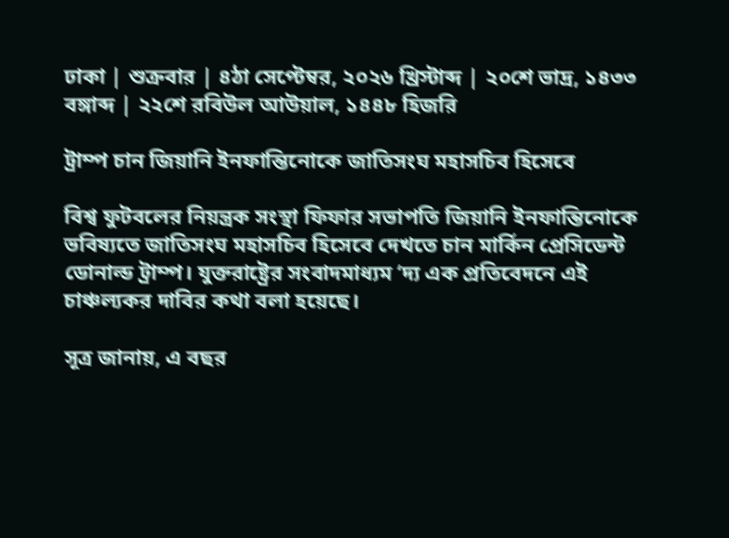ঢাকা | শুক্রবার | ৪ঠা সেপ্টেম্বর, ২০২৬ খ্রিস্টাব্দ | ২০শে ভাদ্র, ১৪৩৩ বঙ্গাব্দ | ২২শে রবিউল আউয়াল, ১৪৪৮ হিজরি

ট্রাম্প চান জিয়ানি ইনফান্তিনোকে জাতিসংঘ মহাসচিব হিসেবে

বিশ্ব ফুটবলের নিয়ন্ত্রক সংস্থা ফিফার সভাপতি জিয়ানি ইনফান্তিনোকে ভবিষ্যতে জাতিসংঘ মহাসচিব হিসেবে দেখতে চান মার্কিন প্রেসিডেন্ট ডোনাল্ড ট্রাম্প। যুক্তরাষ্ট্রের সংবাদমাধ্যম ‘দ্য এক প্রতিবেদনে এই চাঞ্চল্যকর দাবির কথা বলা হয়েছে।

সূত্র জানায়, এ বছর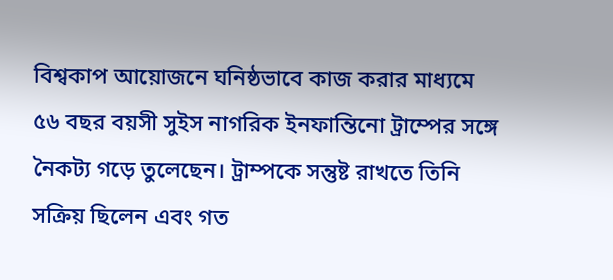বিশ্বকাপ আয়োজনে ঘনিষ্ঠভাবে কাজ করার মাধ্যমে ৫৬ বছর বয়সী সুইস নাগরিক ইনফান্তিনো ট্রাম্পের সঙ্গে নৈকট্য গড়ে তুলেছেন। ট্রাম্পকে সন্তুষ্ট রাখতে তিনি সক্রিয় ছিলেন এবং গত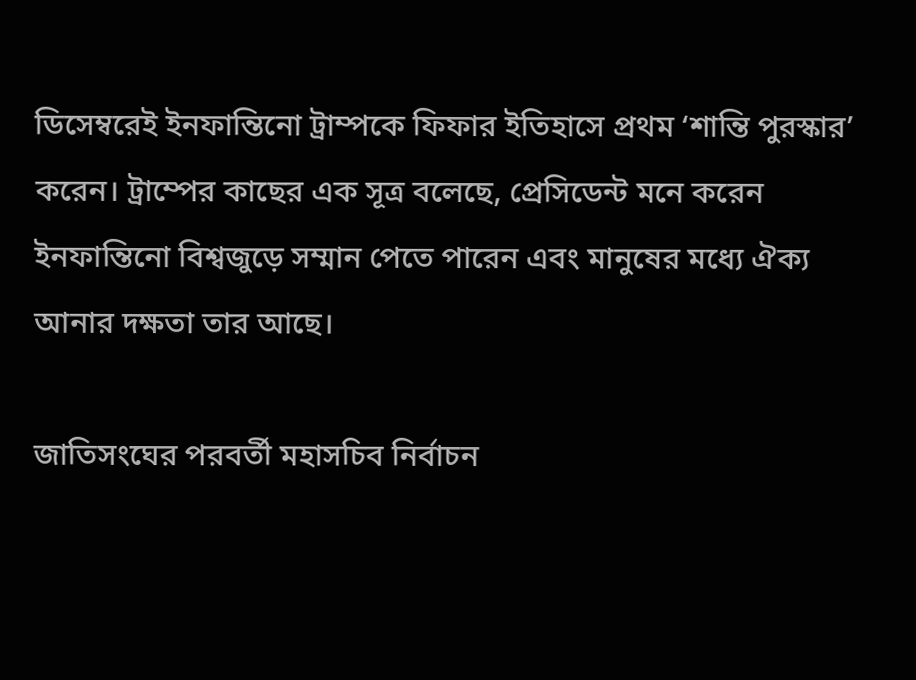ডিসেম্বরেই ইনফান্তিনো ট্রাম্পকে ফিফার ইতিহাসে প্রথম ‘শান্তি পুরস্কার’ করেন। ট্রাম্পের কাছের এক সূত্র বলেছে, প্রেসিডেন্ট মনে করেন ইনফান্তিনো বিশ্বজুড়ে সম্মান পেতে পারেন এবং মানুষের মধ্যে ঐক্য আনার দক্ষতা তার আছে।

জাতিসংঘের পরবর্তী মহাসচিব নির্বাচন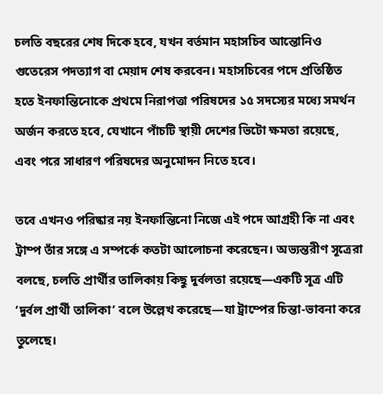চলতি বছরের শেষ দিকে হবে, যখন বর্তমান মহাসচিব আন্তোনিও গুতেরেস পদত্যাগ বা মেয়াদ শেষ করবেন। মহাসচিবের পদে প্রতিষ্ঠিত হতে ইনফান্তিনোকে প্রথমে নিরাপত্তা পরিষদের ১৫ সদস্যের মধ্যে সমর্থন অর্জন করতে হবে, যেখানে পাঁচটি স্থায়ী দেশের ভিটো ক্ষমতা রয়েছে, এবং পরে সাধারণ পরিষদের অনুমোদন নিতে হবে।

তবে এখনও পরিষ্কার নয় ইনফান্তিনো নিজে এই পদে আগ্রহী কি না এবং ট্রাম্প তাঁর সঙ্গে এ সম্পর্কে কতটা আলোচনা করেছেন। অভ্যন্তরীণ সূত্রেরা বলছে, চলতি প্রার্থীর তালিকায় কিছু দুর্বলতা রয়েছে—একটি সূত্র এটি ‘দুর্বল প্রার্থী তালিকা’ বলে উল্লেখ করেছে—যা ট্রাম্পের চিন্তা-ভাবনা করে তুলেছে।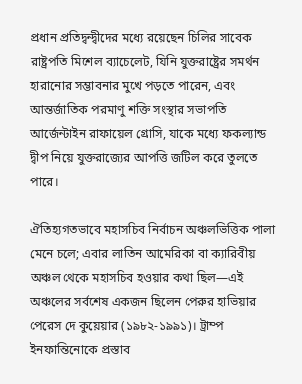প্রধান প্রতিদ্বন্দ্বীদের মধ্যে রয়েছেন চিলির সাবেক রাষ্ট্রপতি মিশেল ব্যাচেলেট, যিনি যুক্তরাষ্ট্রের সমর্থন হারানোর সম্ভাবনার মুখে পড়তে পারেন, এবং আন্তর্জাতিক পরমাণু শক্তি সংস্থার সভাপতি আর্জেন্টাইন রাফায়েল গ্রোসি, যাকে মধ্যে ফকল্যান্ড দ্বীপ নিয়ে যুক্তরাজ্যের আপত্তি জটিল করে তুলতে পারে।

ঐতিহ্যগতভাবে মহাসচিব নির্বাচন অঞ্চলভিত্তিক পালা মেনে চলে; এবার লাতিন আমেরিকা বা ক্যারিবীয় অঞ্চল থেকে মহাসচিব হওয়ার কথা ছিল—এই অঞ্চলের সর্বশেষ একজন ছিলেন পেরুর হাভিয়ার পেরেস দে কুয়েয়ার (১৯৮২-১৯৯১)। ট্রাম্প ইনফান্তিনোকে প্রস্তাব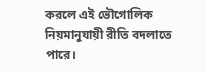করলে এই ভৌগোলিক নিয়মানুযায়ী রীতি বদলাতে পারে।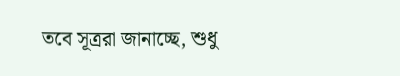তবে সূত্ররা জানাচ্ছে, শুধু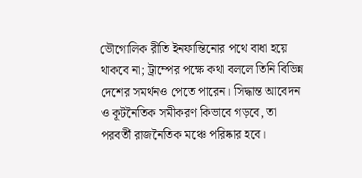ভৌগোলিক রীতি ইনফান্তিনোর পথে বাধা হয়ে থাকবে না; ট্রাম্পের পক্ষে কথা বললে তিনি বিভিন্ন দেশের সমর্থনও পেতে পারেন। সিদ্ধান্ত আবেদন ও কূটনৈতিক সমীকরণ কিভাবে গড়বে, তা পরবর্তী রাজনৈতিক মঞ্চে পরিষ্কার হবে।